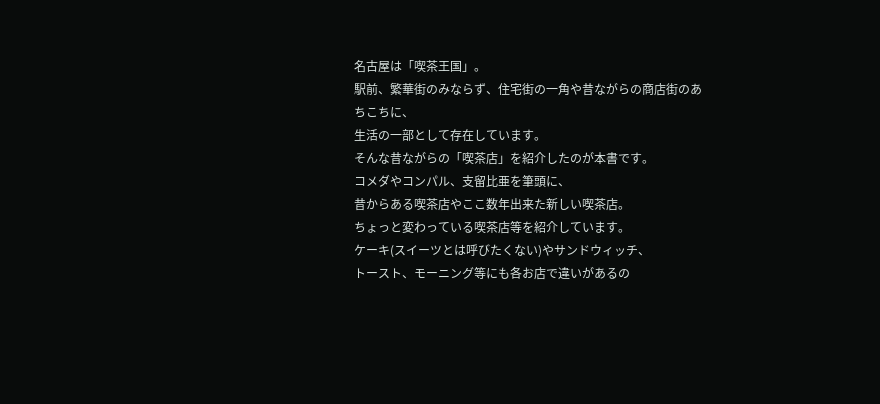名古屋は「喫茶王国」。
駅前、繁華街のみならず、住宅街の一角や昔ながらの商店街のあちこちに、
生活の一部として存在しています。
そんな昔ながらの「喫茶店」を紹介したのが本書です。
コメダやコンパル、支留比亜を筆頭に、
昔からある喫茶店やここ数年出来た新しい喫茶店。
ちょっと変わっている喫茶店等を紹介しています。
ケーキ(スイーツとは呼びたくない)やサンドウィッチ、
トースト、モーニング等にも各お店で違いがあるの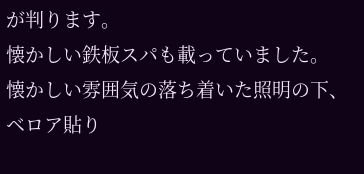が判ります。
懐かしい鉄板スパも載っていました。
懐かしい雰囲気の落ち着いた照明の下、ベロア貼り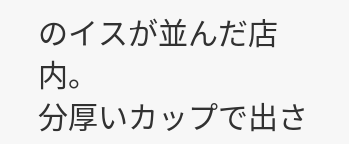のイスが並んだ店内。
分厚いカップで出さ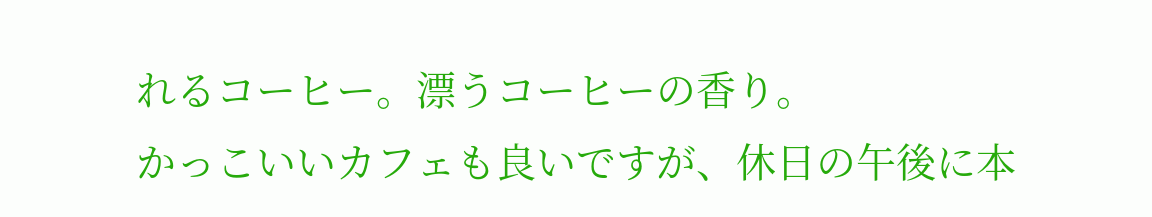れるコーヒー。漂うコーヒーの香り。
かっこいいカフェも良いですが、休日の午後に本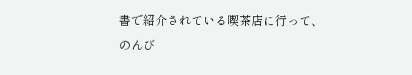書で紹介されている喫茶店に行って、
のんび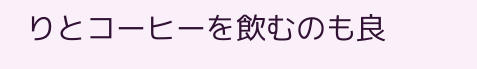りとコーヒーを飲むのも良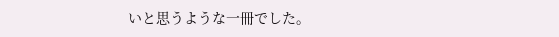いと思うような一冊でした。